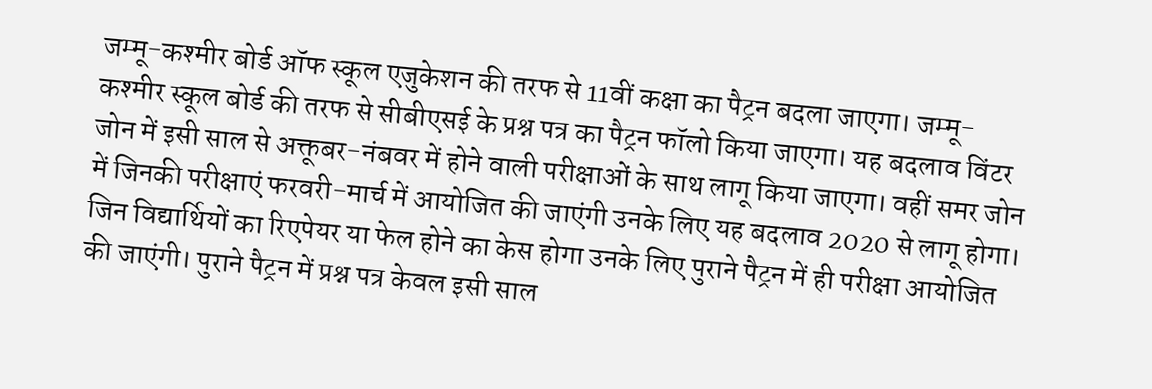जम्मू-कश्मीर बोर्ड ऑफ स्कूल एजुकेशन की तरफ से 11वीं कक्षा का पैट्रन बदला जाएगा। जम्मू-कश्मीर स्कूल बोर्ड की तरफ से सीबीएसई के प्रश्न पत्र का पैट्रन फॉलो किया जाएगा। यह बदलाव विंटर जोन में इसी साल से अक्तूबर-नंबवर में होने वाली परीक्षाओं के साथ लागू किया जाएगा। वहीं समर जोन में जिनकी परीक्षाएं फरवरी-मार्च में आयोजित की जाएंगी उनके लिए यह बदलाव 2020 से लागू होगा।
जिन विद्यार्थियों का रिएपेयर या फेल होने का केस होगा उनके लिए पुराने पैट्रन में ही परीक्षा आयोजित की जाएंगी। पुराने पैट्रन में प्रश्न पत्र केवल इसी साल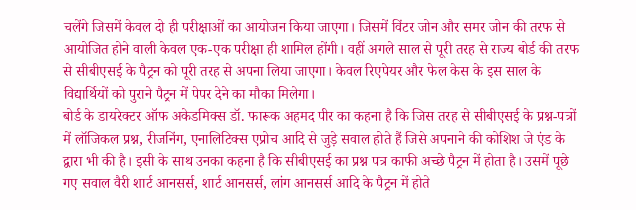चलेंगे जिसमें केवल दो ही परीक्षाओं का आयोजन किया जाएगा। जिसमें विंटर जोन और समर जोन की तरफ से आयोजित होने वाली केवल एक-एक परीक्षा ही शामिल होंगी। वहीं अगले साल से पूरी तरह से राज्य बोर्ड की तरफ से सीबीएसई के पैट्रन को पूरी तरह से अपना लिया जाएगा। केवल रिएपेयर और फेल केस के इस साल के विद्यार्थियों को पुराने पैट्रन में पेपर देने का मौका मिलेगा।
बोर्ड के डायरेक्टर ऑफ अकेडमिक्स डॉ. फारूक अहमद पीर का कहना है कि जिस तरह से सीबीएसई के प्रश्न-पत्रों में लॉजिकल प्रश्न, रीजनिंग, एनालिटिक्स एप्रोच आदि से जुड़े सवाल होते हैं जिसे अपनाने की कोशिश जे एंड के द्वारा भी की है। इसी के साथ उनका कहना है कि सीबीएसई का प्रश्न पत्र काफी अच्छे पैट्रन में होता है। उसमें पूछे गए सवाल वैरी शार्ट आनसर्स, शार्ट आनसर्स, लांग आनसर्स आदि के पैट्रन में होते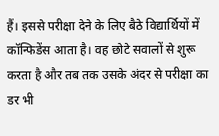हैं। इससे परीक्षा देने के लिए बैठे विद्यार्थियों में कॉन्फिडेंस आता है। वह छोटे सवालों से शुरू करता है और तब तक उसके अंदर से परीक्षा का डर भी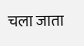चला जाता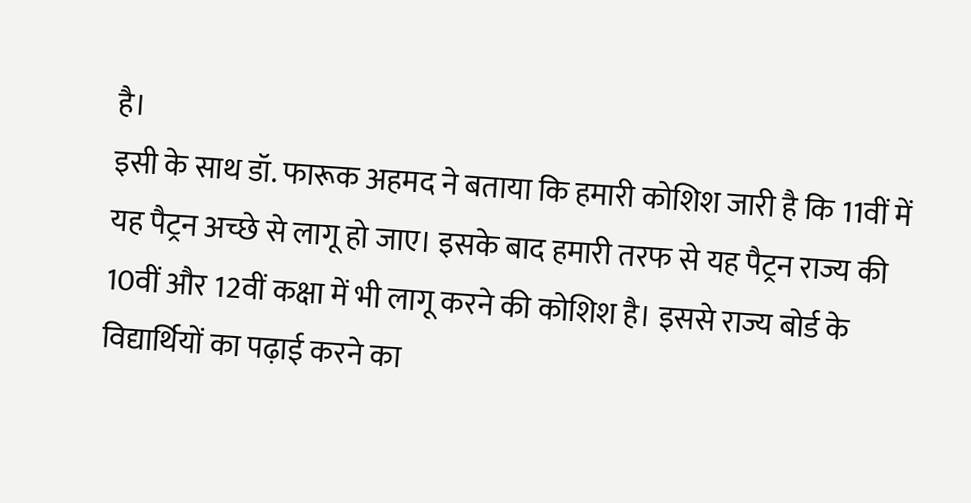है।
इसी के साथ डॉ. फारूक अहमद ने बताया कि हमारी कोशिश जारी है कि 11वीं में यह पैट्रन अच्छे से लागू हो जाए। इसके बाद हमारी तरफ से यह पैट्रन राज्य की 10वीं और 12वीं कक्षा में भी लागू करने की कोशिश है। इससे राज्य बोर्ड के विद्यार्थियों का पढ़ाई करने का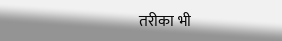तरीका भी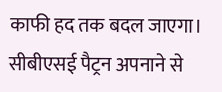काफी हद तक बदल जाएगा। सीबीएसई पैट्रन अपनाने से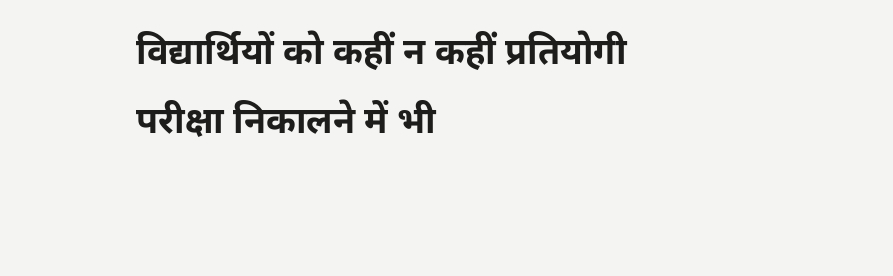विद्यार्थियों को कहीं न कहीं प्रतियोगी परीक्षा निकालने में भी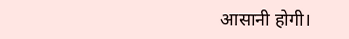आसानी होगी।